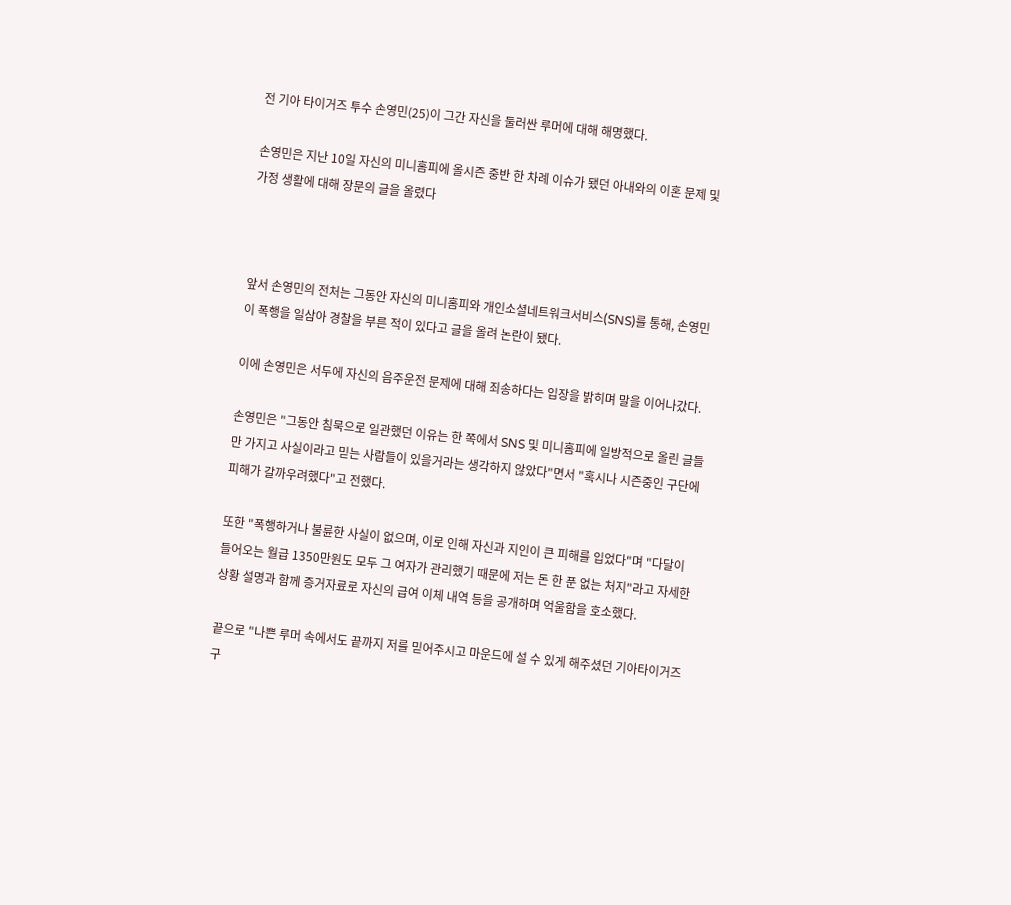전 기아 타이거즈 투수 손영민(25)이 그간 자신을 둘러싼 루머에 대해 해명했다.

손영민은 지난 10일 자신의 미니홈피에 올시즌 중반 한 차례 이슈가 됐던 아내와의 이혼 문제 및 가정 생활에 대해 장문의 글을 올렸다



앞서 손영민의 전처는 그동안 자신의 미니홈피와 개인소셜네트워크서비스(SNS)를 통해, 손영민이 폭행을 일삼아 경찰을 부른 적이 있다고 글을 올려 논란이 됐다.

이에 손영민은 서두에 자신의 음주운전 문제에 대해 죄송하다는 입장을 밝히며 말을 이어나갔다.

손영민은 "그동안 침묵으로 일관했던 이유는 한 쪽에서 SNS 및 미니홈피에 일방적으로 올린 글들만 가지고 사실이라고 믿는 사람들이 있을거라는 생각하지 않았다"면서 "혹시나 시즌중인 구단에 피해가 갈까우려했다"고 전했다.

또한 "폭행하거나 불륜한 사실이 없으며, 이로 인해 자신과 지인이 큰 피해를 입었다"며 "다달이 들어오는 월급 1350만원도 모두 그 여자가 관리했기 때문에 저는 돈 한 푼 없는 처지"라고 자세한 상황 설명과 함께 증거자료로 자신의 급여 이체 내역 등을 공개하며 억울함을 호소했다.

끝으로 "나쁜 루머 속에서도 끝까지 저를 믿어주시고 마운드에 설 수 있게 해주셨던 기아타이거즈 구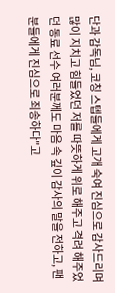단과 감독님, 코칭 스텝들에게 고개 숙여 진심으로 감사드리며 많이 지치고 힘들었던 저를 따뜻하게 위로 해주고 격려 해주었던 동료 선수 여러분께도 마음 속 깊이 감사의 말을 전하고, 팬 분들에게 진심으로 죄송하다"고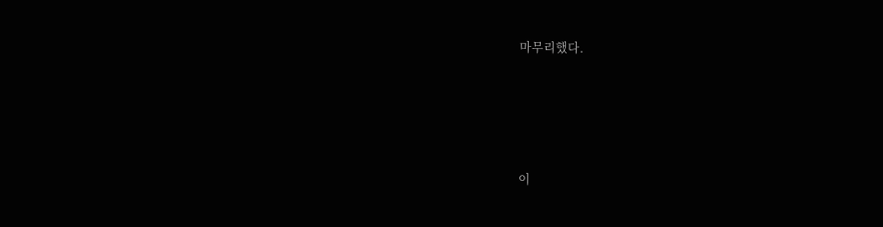마무리했다.





이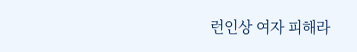런인상 여자 피해라